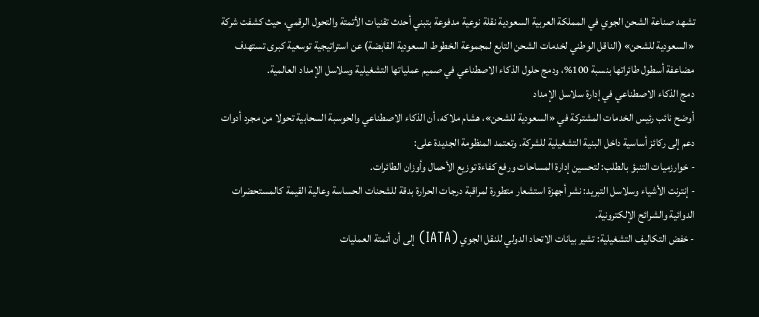تشهد صناعة الشحن الجوي في المملكة العربية السعودية نقلة نوعية مدفوعة بتبني أحدث تقنيات الأتمتة والتحول الرقمي، حيث كشفت شركة «السعودية للشحن» (الناقل الوطني لخدمات الشحن التابع لمجموعة الخطوط السعودية القابضة) عن استراتيجية توسعية كبرى تستهدف مضاعفة أسطول طائراتها بنسبة 100%، ودمج حلول الذكاء الاصطناعي في صميم عملياتها التشغيلية وسلاسل الإمداد العالمية.
دمج الذكاء الاصطناعي في إدارة سلاسل الإمداد
أوضح نائب رئيس الخدمات المشتركة في «السعودية للشحن»، هشام ملاكه، أن الذكاء الاصطناعي والحوسبة السحابية تحولا من مجرد أدوات دعم إلى ركائز أساسية داخل البنية التشغيلية للشركة. وتعتمد المنظومة الجديدة على:
- خوارزميات التنبؤ بالطلب: لتحسين إدارة المساحات ورفع كفاءة توزيع الأحمال وأوزان الطائرات.
- إنترنت الأشياء وسلاسل التبريد: نشر أجهزة استشعار متطورة لمراقبة درجات الحرارة بدقة للشحنات الحساسة وعالية القيمة كالمستحضرات الدوائية والشرائح الإلكترونية.
- خفض التكاليف التشغيلية: تشير بيانات الاتحاد الدولي للنقل الجوي (IATA) إلى أن أتمتة العمليات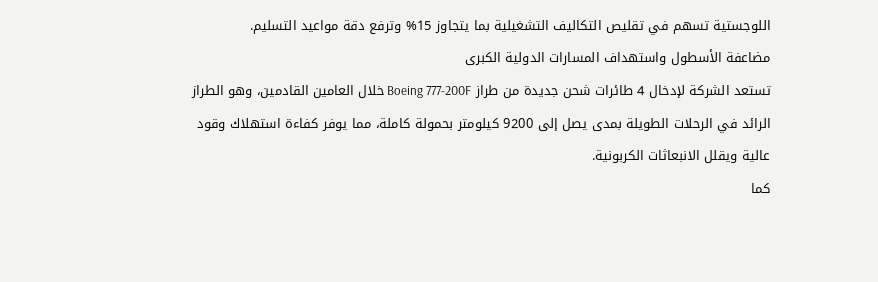اللوجستية تسهم في تقليص التكاليف التشغيلية بما يتجاوز 15% وترفع دقة مواعيد التسليم.
مضاعفة الأسطول واستهداف المسارات الدولية الكبرى
تستعد الشركة لإدخال 4 طائرات شحن جديدة من طراز Boeing 777-200F خلال العامين القادمين، وهو الطراز الرائد في الرحلات الطويلة بمدى يصل إلى 9200 كيلومتر بحمولة كاملة، مما يوفر كفاءة استهلاك وقود عالية ويقلل الانبعاثات الكربونية.
كما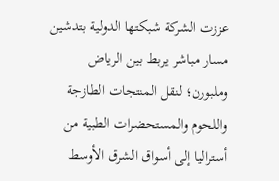عززت الشركة شبكتها الدولية بتدشين مسار مباشر يربط بين الرياض وملبورن؛ لنقل المنتجات الطازجة واللحوم والمستحضرات الطبية من أستراليا إلى أسواق الشرق الأوسط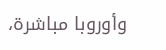وأوروبا مباشرة،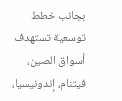بجانب خطط توسعية تستهدف أسواق الصين، فيتنام، إندونيسيا،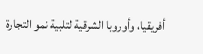أفريقيا، وأوروبا الشرقية لتلبية نمو التجارة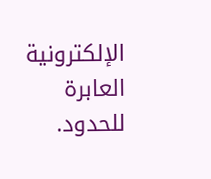الإلكترونية العابرة للحدود.